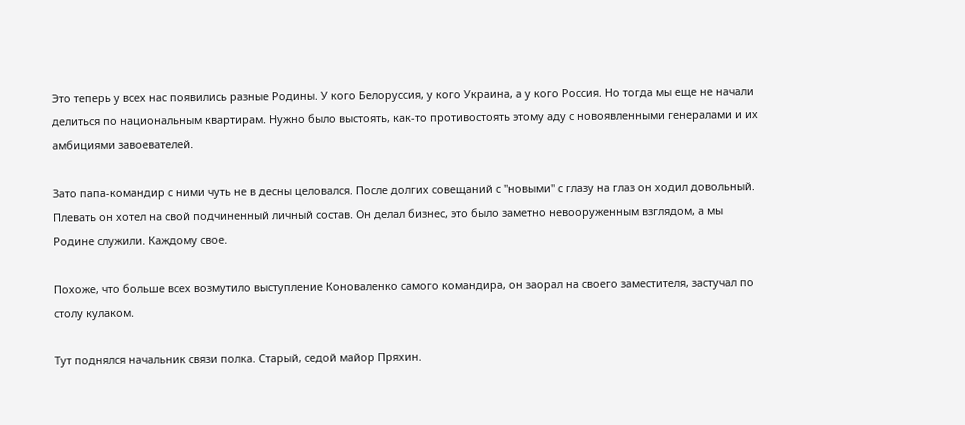Это теперь у всех нас появились разные Родины. У кого Белоруссия, у кого Украина, а у кого Россия. Но тогда мы еще не начали делиться по национальным квартирам. Нужно было выстоять, как-то противостоять этому аду с новоявленными генералами и их амбициями завоевателей.

Зато папа-командир с ними чуть не в десны целовался. После долгих совещаний с "новыми" с глазу на глаз он ходил довольный. Плевать он хотел на свой подчиненный личный состав. Он делал бизнес, это было заметно невооруженным взглядом, а мы Родине служили. Каждому свое.

Похоже, что больше всех возмутило выступление Коноваленко самого командира, он заорал на своего заместителя, застучал по столу кулаком.

Тут поднялся начальник связи полка. Старый, седой майор Пряхин.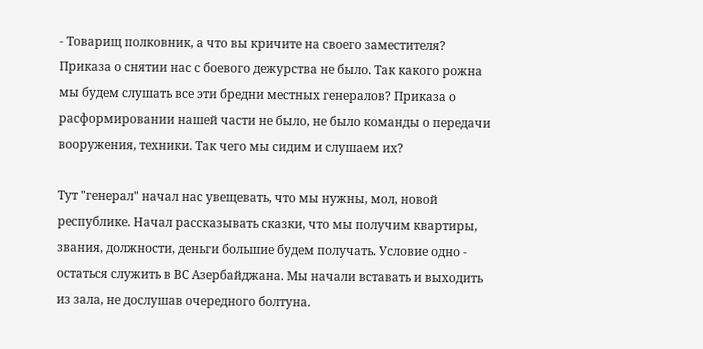- Товарищ полковник, а что вы кричите на своего заместителя? Приказа о снятии нас с боевого дежурства не было. Так какого рожна мы будем слушать все эти бредни местных генералов? Приказа о расформировании нашей части не было, не было команды о передачи вооружения, техники. Так чего мы сидим и слушаем их?

Тут "генерал" начал нас увещевать, что мы нужны, мол, новой республике. Начал рассказывать сказки, что мы получим квартиры, звания, должности, деньги большие будем получать. Условие одно - остаться служить в ВС Азербайджана. Мы начали вставать и выходить из зала, не дослушав очередного болтуна.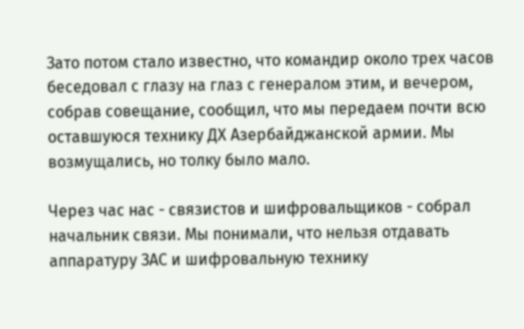Зато потом стало известно, что командир около трех часов беседовал с глазу на глаз с генералом этим, и вечером, собрав совещание, сообщил, что мы передаем почти всю оставшуюся технику ДХ Азербайджанской армии. Мы возмущались, но толку было мало.

Через час нас - связистов и шифровальщиков - собрал начальник связи. Мы понимали, что нельзя отдавать аппаратуру ЗАС и шифровальную технику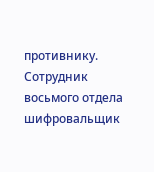противнику. Сотрудник восьмого отдела шифровальщик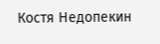Костя Недопекин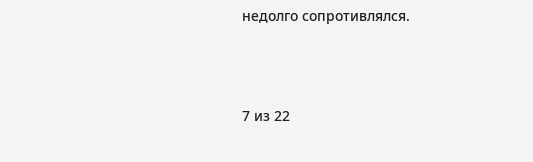недолго сопротивлялся.



7 из 22